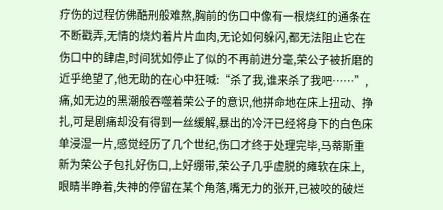疗伤的过程仿佛酷刑般难熬,胸前的伤口中像有一根烧红的通条在不断戳弄,无情的烧灼着片片血肉,无论如何躲闪,都无法阻止它在伤口中的肆虐,时间犹如停止了似的不再前进分毫,荣公子被折磨的近乎绝望了,他无助的在心中狂喊:“杀了我,谁来杀了我吧……”,痛,如无边的黑潮般吞噬着荣公子的意识,他拼命地在床上扭动、挣扎,可是剧痛却没有得到一丝缓解,暴出的冷汗已经将身下的白色床单浸湿一片,感觉经历了几个世纪,伤口才终于处理完毕,马蒂斯重新为荣公子包扎好伤口,上好绷带,荣公子几乎虚脱的瘫软在床上,眼睛半睁着,失神的停留在某个角落,嘴无力的张开,已被咬的破烂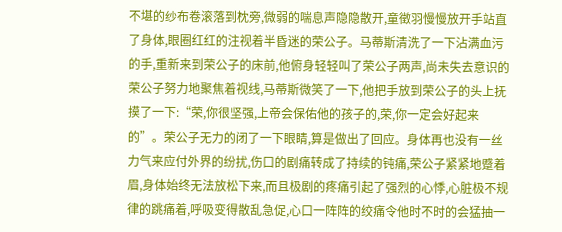不堪的纱布卷滚落到枕旁,微弱的喘息声隐隐散开,童徵羽慢慢放开手站直了身体,眼圈红红的注视着半昏迷的荣公子。马蒂斯清洗了一下沾满血污的手,重新来到荣公子的床前,他俯身轻轻叫了荣公子两声,尚未失去意识的荣公子努力地聚焦着视线,马蒂斯微笑了一下,他把手放到荣公子的头上抚摸了一下:“荣,你很坚强,上帝会保佑他的孩子的,荣,你一定会好起来的”。荣公子无力的闭了一下眼睛,算是做出了回应。身体再也没有一丝力气来应付外界的纷扰,伤口的剧痛转成了持续的钝痛,荣公子紧紧地蹙着眉,身体始终无法放松下来,而且极剧的疼痛引起了强烈的心悸,心脏极不规律的跳痛着,呼吸变得散乱急促,心口一阵阵的绞痛令他时不时的会猛抽一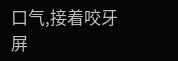口气,接着咬牙屏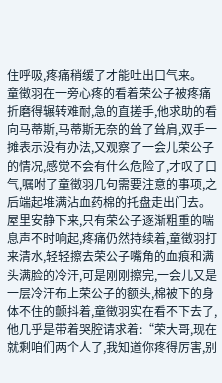住呼吸,疼痛稍缓了才能吐出口气来。
童徵羽在一旁心疼的看着荣公子被疼痛折磨得辗转难耐,急的直搓手,他求助的看向马蒂斯,马蒂斯无奈的耸了耸肩,双手一摊表示没有办法,又观察了一会儿荣公子的情况,感觉不会有什么危险了,才叹了口气,嘱咐了童徵羽几句需要注意的事项,之后端起堆满沾血药棉的托盘走出门去。
屋里安静下来,只有荣公子逐渐粗重的喘息声不时响起,疼痛仍然持续着,童徵羽打来清水,轻轻擦去荣公子嘴角的血痕和满头满脸的冷汗,可是刚刚擦完,一会儿又是一层冷汗布上荣公子的额头,棉被下的身体不住的颤抖着,童徵羽实在看不下去了,他几乎是带着哭腔请求着:“荣大哥,现在就剩咱们两个人了,我知道你疼得厉害,别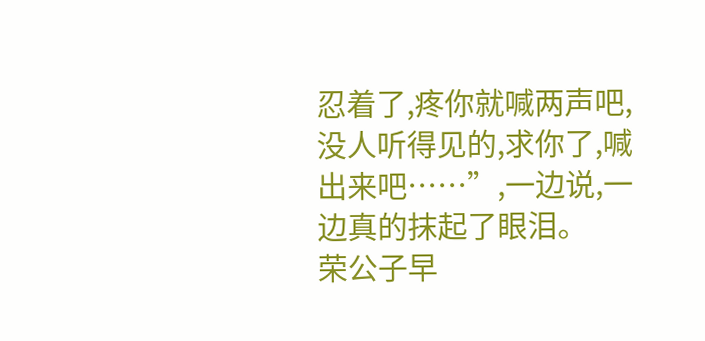忍着了,疼你就喊两声吧,没人听得见的,求你了,喊出来吧……”,一边说,一边真的抹起了眼泪。
荣公子早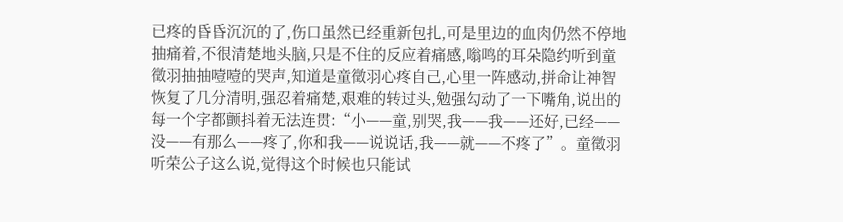已疼的昏昏沉沉的了,伤口虽然已经重新包扎,可是里边的血肉仍然不停地抽痛着,不很清楚地头脑,只是不住的反应着痛感,嗡鸣的耳朵隐约听到童徵羽抽抽噎噎的哭声,知道是童徵羽心疼自己,心里一阵感动,拼命让神智恢复了几分清明,强忍着痛楚,艰难的转过头,勉强勾动了一下嘴角,说出的每一个字都颤抖着无法连贯:“小——童,别哭,我——我——还好,已经——没——有那么——疼了,你和我——说说话,我——就——不疼了”。童徵羽听荣公子这么说,觉得这个时候也只能试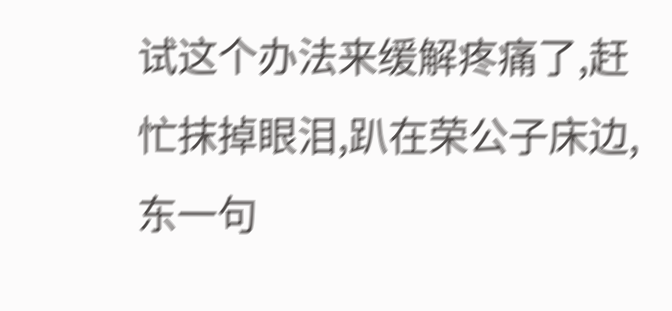试这个办法来缓解疼痛了,赶忙抹掉眼泪,趴在荣公子床边,东一句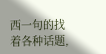西一句的找着各种话题,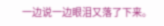一边说一边眼泪又落了下来。